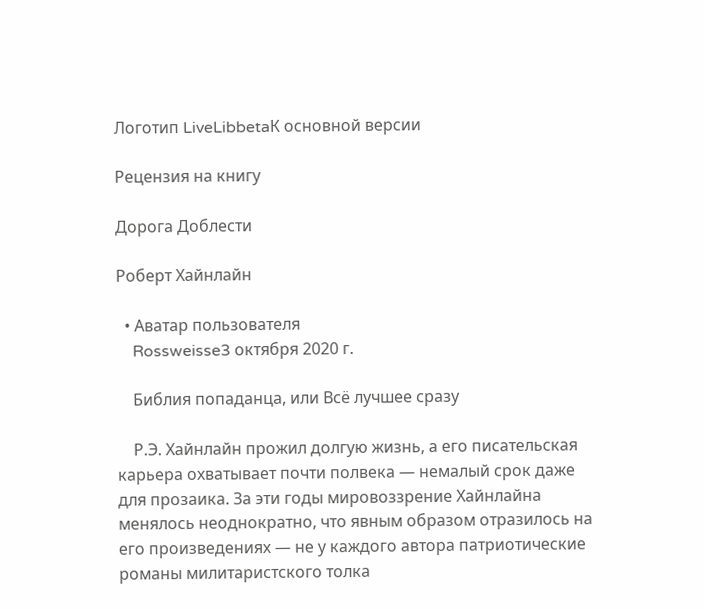Логотип LiveLibbetaК основной версии

Рецензия на книгу

Дорога Доблести

Роберт Хайнлайн

  • Аватар пользователя
    Rossweisse3 октября 2020 г.

    Библия попаданца, или Всё лучшее сразу

    Р.Э. Хайнлайн прожил долгую жизнь, а его писательская карьера охватывает почти полвека — немалый срок даже для прозаика. За эти годы мировоззрение Хайнлайна менялось неоднократно, что явным образом отразилось на его произведениях — не у каждого автора патриотические романы милитаристского толка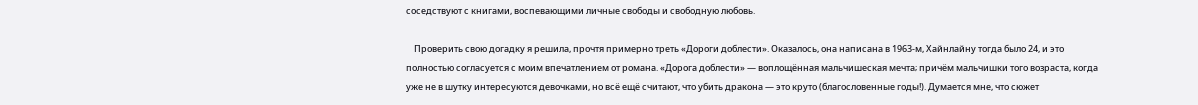соседствуют с книгами, воспевающими личные свободы и свободную любовь.

    Проверить свою догадку я решила, прочтя примерно треть «Дороги доблести». Оказалось, она написана в 1963-м, Хайнлайну тогда было 24, и это полностью согласуется с моим впечатлением от романа. «Дорога доблести» — воплощённая мальчишеская мечта; причём мальчишки того возраста, когда уже не в шутку интересуются девочками, но всё ещё считают, что убить дракона — это круто (благословенные годы!). Думается мне, что сюжет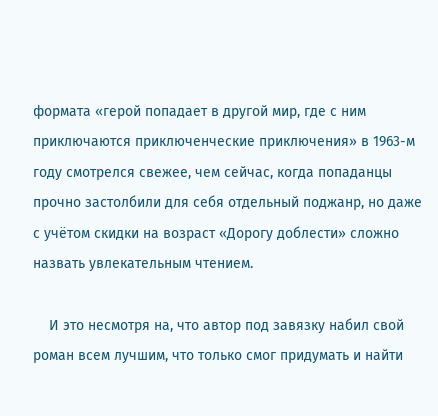формата «герой попадает в другой мир, где с ним приключаются приключенческие приключения» в 1963-м году смотрелся свежее, чем сейчас, когда попаданцы прочно застолбили для себя отдельный поджанр, но даже с учётом скидки на возраст «Дорогу доблести» сложно назвать увлекательным чтением.

    И это несмотря на, что автор под завязку набил свой роман всем лучшим, что только смог придумать и найти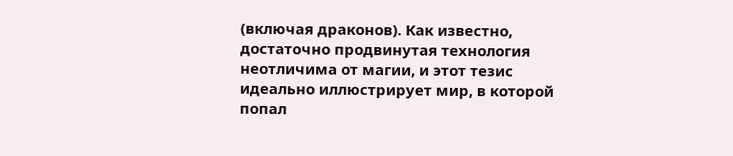(включая драконов). Как известно, достаточно продвинутая технология неотличима от магии, и этот тезис идеально иллюстрирует мир, в которой попал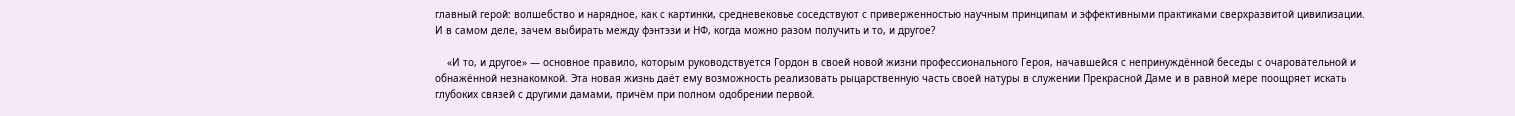главный герой: волшебство и нарядное, как с картинки, средневековье соседствуют с приверженностью научным принципам и эффективными практиками сверхразвитой цивилизации. И в самом деле, зачем выбирать между фэнтэзи и НФ, когда можно разом получить и то, и другое?

    «И то, и другое» — основное правило, которым руководствуется Гордон в своей новой жизни профессионального Героя, начавшейся с непринуждённой беседы с очаровательной и обнажённой незнакомкой. Эта новая жизнь даёт ему возможность реализовать рыцарственную часть своей натуры в служении Прекрасной Даме и в равной мере поощряет искать глубоких связей с другими дамами, причём при полном одобрении первой.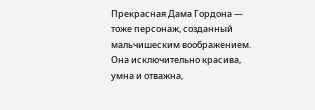Прекрасная Дама Гордона — тоже персонаж, созданный мальчишеским воображением. Она исключительно красива, умна и отважна,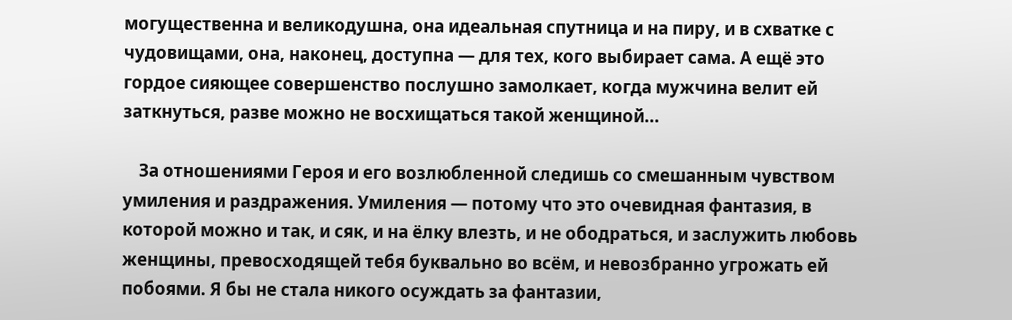могущественна и великодушна, она идеальная спутница и на пиру, и в схватке с чудовищами, она, наконец, доступна — для тех, кого выбирает сама. А ещё это гордое сияющее совершенство послушно замолкает, когда мужчина велит ей заткнуться, разве можно не восхищаться такой женщиной...

    За отношениями Героя и его возлюбленной следишь со смешанным чувством умиления и раздражения. Умиления — потому что это очевидная фантазия, в которой можно и так, и сяк, и на ёлку влезть, и не ободраться, и заслужить любовь женщины, превосходящей тебя буквально во всём, и невозбранно угрожать ей побоями. Я бы не стала никого осуждать за фантазии,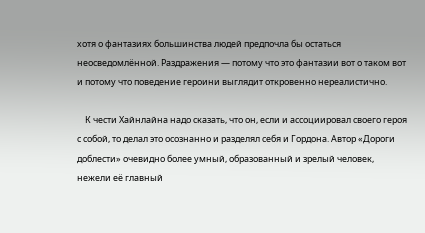хотя о фантазиях большинства людей предпочла бы остаться неосведомлённой. Раздражения — потому что это фантазии вот о таком вот и потому что поведение героини выглядит откровенно нереалистично.

    К чести Хайнлайна надо сказать, что он, если и ассоциировал своего героя с собой, то делал это осознанно и разделял себя и Гордона. Автор «Дороги доблести» очевидно более умный, образованный и зрелый человек, нежели её главный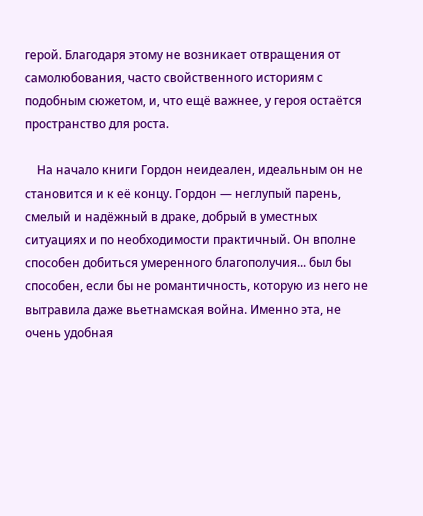герой. Благодаря этому не возникает отвращения от самолюбования, часто свойственного историям с подобным сюжетом, и, что ещё важнее, у героя остаётся пространство для роста.

    На начало книги Гордон неидеален, идеальным он не становится и к её концу. Гордон — неглупый парень, смелый и надёжный в драке, добрый в уместных ситуациях и по необходимости практичный. Он вполне способен добиться умеренного благополучия... был бы способен, если бы не романтичность, которую из него не вытравила даже вьетнамская война. Именно эта, не очень удобная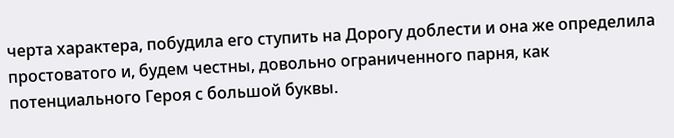черта характера, побудила его ступить на Дорогу доблести и она же определила простоватого и, будем честны, довольно ограниченного парня, как потенциального Героя с большой буквы.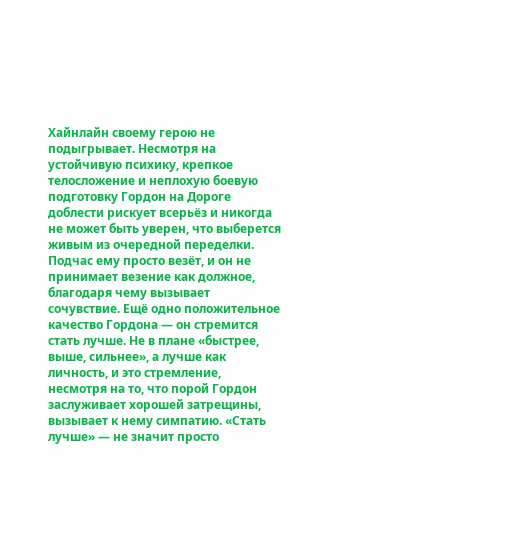Хайнлайн своему герою не подыгрывает. Несмотря на устойчивую психику, крепкое телосложение и неплохую боевую подготовку Гордон на Дороге доблести рискует всерьёз и никогда не может быть уверен, что выберется живым из очередной переделки. Подчас ему просто везёт, и он не принимает везение как должное, благодаря чему вызывает сочувствие. Ещё одно положительное качество Гордона — он стремится стать лучше. Не в плане «быстрее, выше, сильнее», а лучше как личность, и это стремление, несмотря на то, что порой Гордон заслуживает хорошей затрещины, вызывает к нему симпатию. «Стать лучше» — не значит просто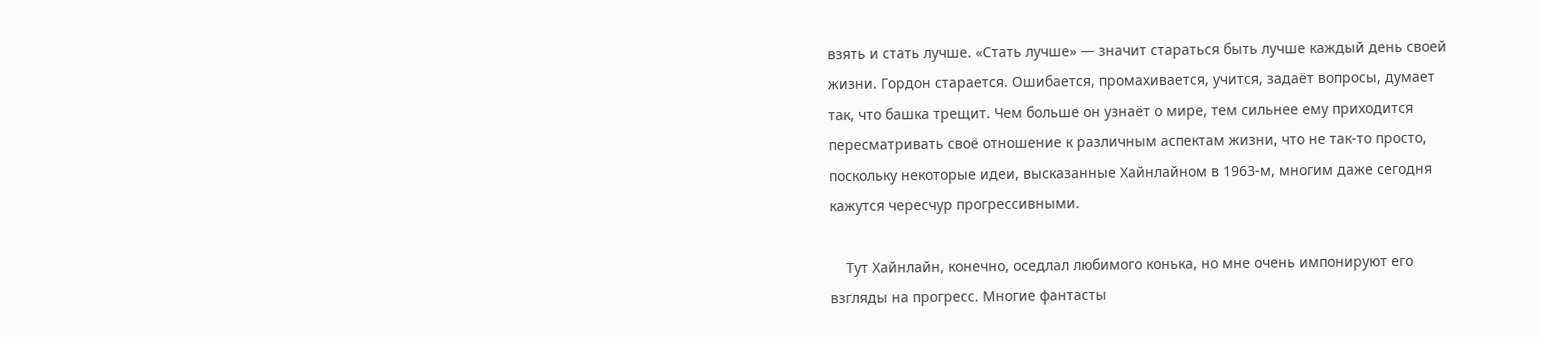взять и стать лучше. «Стать лучше» — значит стараться быть лучше каждый день своей жизни. Гордон старается. Ошибается, промахивается, учится, задаёт вопросы, думает так, что башка трещит. Чем больше он узнаёт о мире, тем сильнее ему приходится пересматривать своё отношение к различным аспектам жизни, что не так-то просто, поскольку некоторые идеи, высказанные Хайнлайном в 1963-м, многим даже сегодня кажутся чересчур прогрессивными.

    Тут Хайнлайн, конечно, оседлал любимого конька, но мне очень импонируют его взгляды на прогресс. Многие фантасты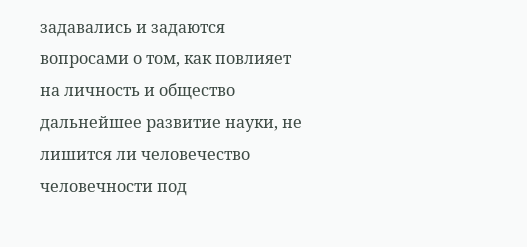задавались и задаются вопросами о том, как повлияет на личность и общество дальнейшее развитие науки, не лишится ли человечество человечности под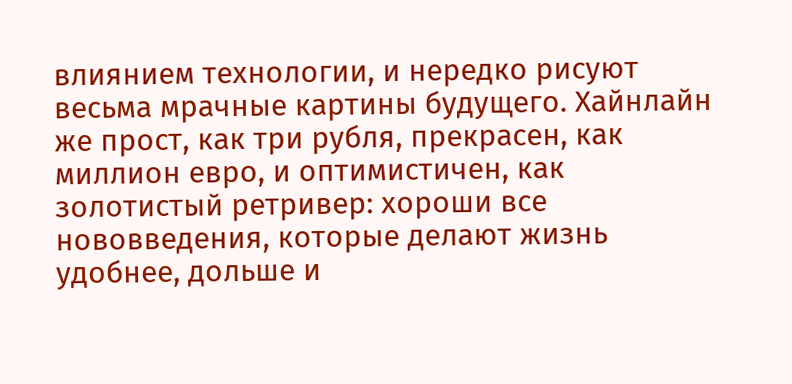влиянием технологии, и нередко рисуют весьма мрачные картины будущего. Хайнлайн же прост, как три рубля, прекрасен, как миллион евро, и оптимистичен, как золотистый ретривер: хороши все нововведения, которые делают жизнь удобнее, дольше и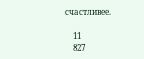счастливее.

    11
    827